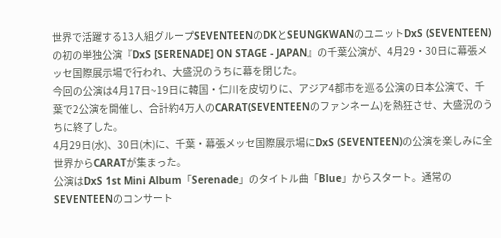世界で活躍する13人組グループSEVENTEENのDKとSEUNGKWANのユニットDxS (SEVENTEEN)の初の単独公演『DxS [SERENADE] ON STAGE - JAPAN』の千葉公演が、4月29・30日に幕張メッセ国際展示場で行われ、大盛況のうちに幕を閉じた。
今回の公演は4月17日~19日に韓国・仁川を皮切りに、アジア4都市を巡る公演の日本公演で、千葉で2公演を開催し、合計約4万人のCARAT(SEVENTEENのファンネーム)を熱狂させ、大盛況のうちに終了した。
4月29日(水)、30日(木)に、千葉・幕張メッセ国際展示場にDxS (SEVENTEEN)の公演を楽しみに全世界からCARATが集まった。
公演はDxS 1st Mini Album「Serenade」のタイトル曲「Blue」からスタート。通常のSEVENTEENのコンサート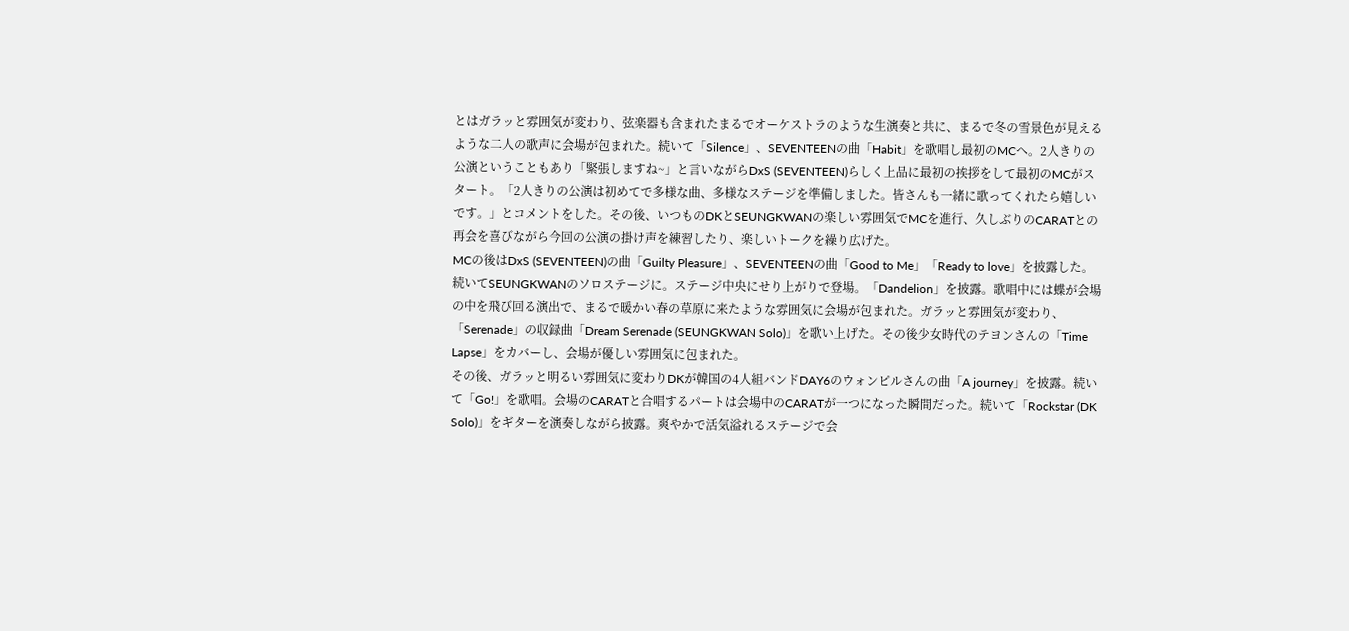とはガラッと雰囲気が変わり、弦楽器も含まれたまるでオーケストラのような生演奏と共に、まるで冬の雪景色が見えるような二人の歌声に会場が包まれた。続いて「Silence」、SEVENTEENの曲「Habit」を歌唱し最初のMCへ。2人きりの公演ということもあり「緊張しますね~」と言いながらDxS (SEVENTEEN)らしく上品に最初の挨拶をして最初のMCがスタート。「2人きりの公演は初めてで多様な曲、多様なステージを準備しました。皆さんも一緒に歌ってくれたら嬉しいです。」とコメントをした。その後、いつものDKとSEUNGKWANの楽しい雰囲気でMCを進行、久しぶりのCARATとの再会を喜びながら今回の公演の掛け声を練習したり、楽しいトークを繰り広げた。
MCの後はDxS (SEVENTEEN)の曲「Guilty Pleasure」、SEVENTEENの曲「Good to Me」「Ready to love」を披露した。
続いてSEUNGKWANのソロステージに。ステージ中央にせり上がりで登場。「Dandelion」を披露。歌唱中には蝶が会場の中を飛び回る演出で、まるで暖かい春の草原に来たような雰囲気に会場が包まれた。ガラッと雰囲気が変わり、「Serenade」の収録曲「Dream Serenade (SEUNGKWAN Solo)」を歌い上げた。その後少女時代のテヨンさんの「Time Lapse」をカバーし、会場が優しい雰囲気に包まれた。
その後、ガラッと明るい雰囲気に変わりDKが韓国の4人組バンドDAY6のウォンピルさんの曲「A journey」を披露。続いて「Go!」を歌唱。会場のCARATと合唱するパートは会場中のCARATが一つになった瞬間だった。続いて「Rockstar (DK Solo)」をギターを演奏しながら披露。爽やかで活気溢れるステージで会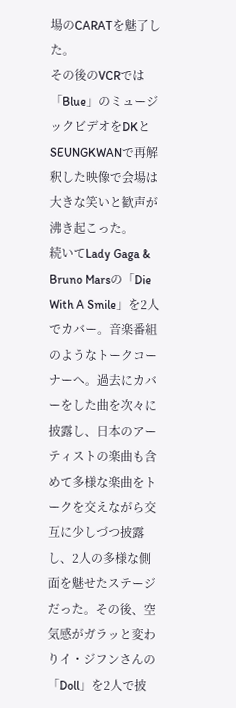場のCARATを魅了した。
その後のVCRでは「Blue」のミュージックビデオをDKとSEUNGKWANで再解釈した映像で会場は大きな笑いと歓声が沸き起こった。
続いてLady Gaga & Bruno Marsの「Die With A Smile」を2人でカバー。音楽番組のようなトークコーナーへ。過去にカバーをした曲を次々に披露し、日本のアーティストの楽曲も含めて多様な楽曲をトークを交えながら交互に少しづつ披露し、2人の多様な側面を魅せたステージだった。その後、空気感がガラッと変わりイ・ジフンさんの「Doll」を2人で披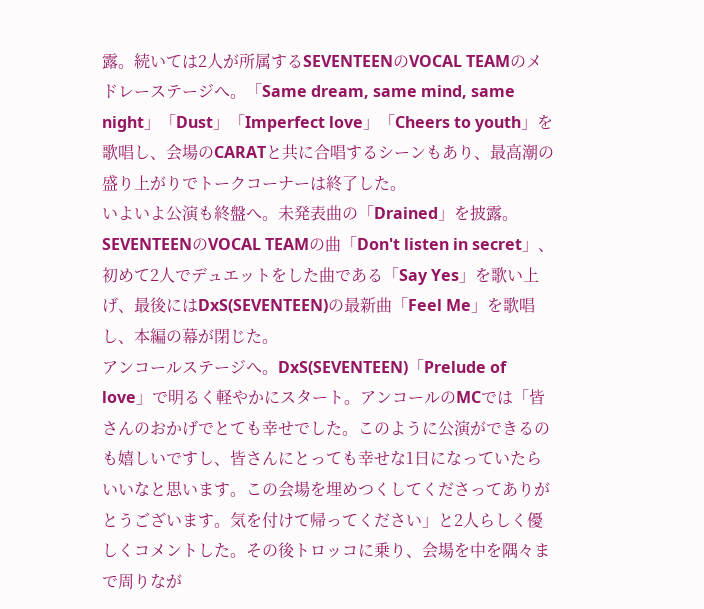露。続いては2人が所属するSEVENTEENのVOCAL TEAMのメドレーステージへ。「Same dream, same mind, same night」「Dust」「Imperfect love」「Cheers to youth」を歌唱し、会場のCARATと共に合唱するシーンもあり、最高潮の盛り上がりでトークコーナーは終了した。
いよいよ公演も終盤へ。未発表曲の「Drained」を披露。SEVENTEENのVOCAL TEAMの曲「Don't listen in secret」、初めて2人でデュエットをした曲である「Say Yes」を歌い上げ、最後にはDxS(SEVENTEEN)の最新曲「Feel Me」を歌唱し、本編の幕が閉じた。
アンコールステージへ。DxS(SEVENTEEN)「Prelude of love」で明るく軽やかにスタート。アンコールのMCでは「皆さんのおかげでとても幸せでした。このように公演ができるのも嬉しいですし、皆さんにとっても幸せな1日になっていたらいいなと思います。この会場を埋めつくしてくださってありがとうございます。気を付けて帰ってください」と2人らしく優しくコメントした。その後トロッコに乗り、会場を中を隅々まで周りなが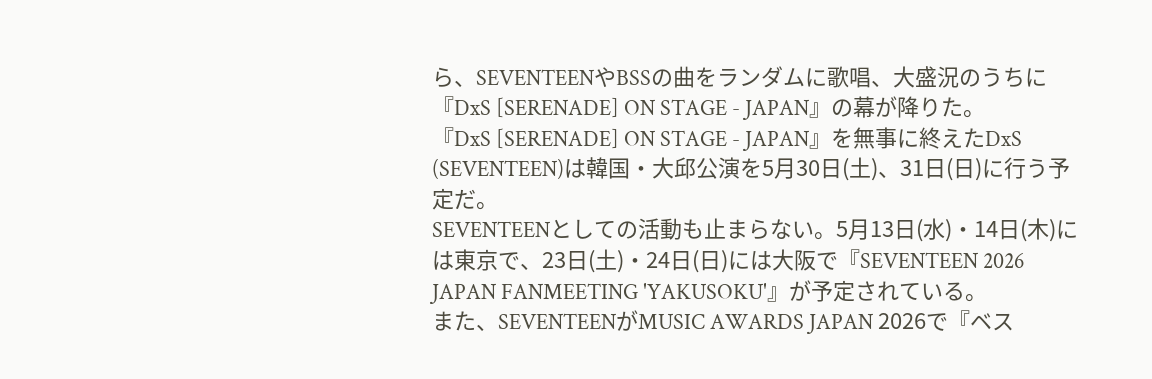ら、SEVENTEENやBSSの曲をランダムに歌唱、大盛況のうちに『DxS [SERENADE] ON STAGE - JAPAN』の幕が降りた。
『DxS [SERENADE] ON STAGE - JAPAN』を無事に終えたDxS (SEVENTEEN)は韓国・大邱公演を5月30日(土)、31日(日)に行う予定だ。
SEVENTEENとしての活動も止まらない。5月13日(水)・14日(木)には東京で、23日(土)・24日(日)には大阪で『SEVENTEEN 2026 JAPAN FANMEETING 'YAKUSOKU'』が予定されている。
また、SEVENTEENがMUSIC AWARDS JAPAN 2026で『ベス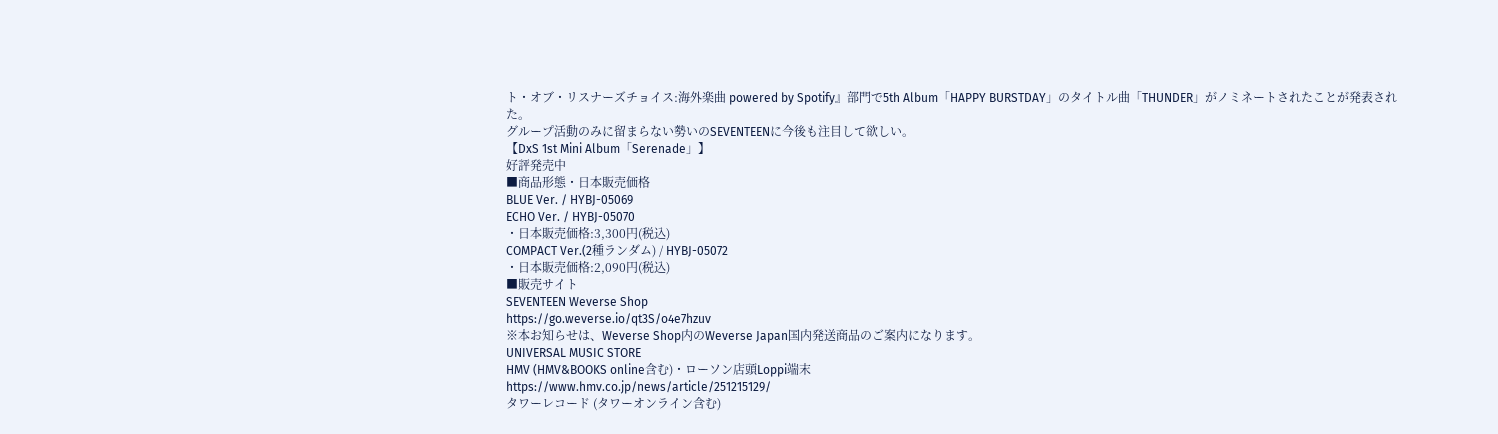ト・オブ・リスナーズチョイス:海外楽曲 powered by Spotify』部門で5th Album「HAPPY BURSTDAY」のタイトル曲「THUNDER」がノミネートされたことが発表された。
グループ活動のみに留まらない勢いのSEVENTEENに今後も注目して欲しい。
【DxS 1st Mini Album「Serenade」】
好評発売中
■商品形態・日本販売価格
BLUE Ver. / HYBJ-05069
ECHO Ver. / HYBJ-05070
・日本販売価格:3,300円(税込)
COMPACT Ver.(2種ランダム) / HYBJ-05072
・日本販売価格:2,090円(税込)
■販売サイト
SEVENTEEN Weverse Shop
https://go.weverse.io/qt3S/o4e7hzuv
※本お知らせは、Weverse Shop内のWeverse Japan国内発送商品のご案内になります。
UNIVERSAL MUSIC STORE
HMV (HMV&BOOKS online含む)・ローソン店頭Loppi端末
https://www.hmv.co.jp/news/article/251215129/
タワーレコード (タワーオンライン含む)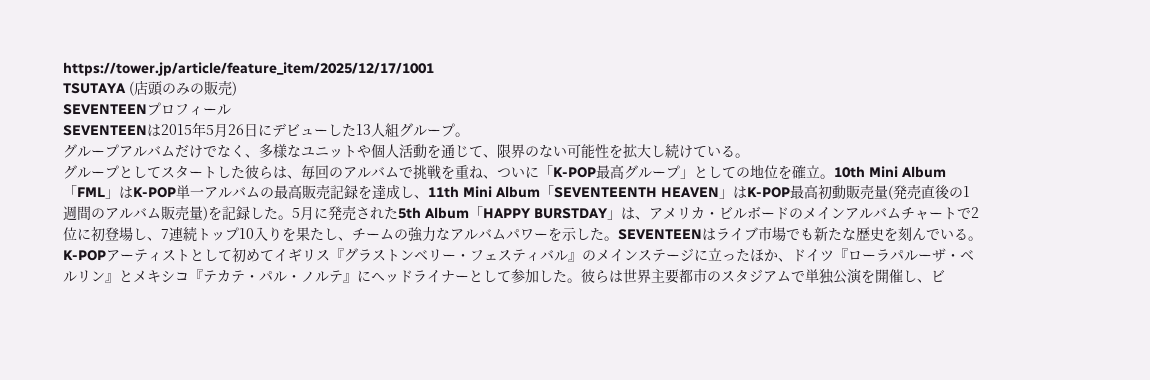https://tower.jp/article/feature_item/2025/12/17/1001
TSUTAYA (店頭のみの販売)
SEVENTEENプロフィール
SEVENTEENは2015年5月26日にデビューした13人組グループ。
グループアルバムだけでなく、多様なユニットや個人活動を通じて、限界のない可能性を拡大し続けている。
グループとしてスタートした彼らは、毎回のアルバムで挑戦を重ね、ついに「K-POP最高グループ」としての地位を確立。10th Mini Album「FML」はK-POP単一アルバムの最高販売記録を達成し、11th Mini Album「SEVENTEENTH HEAVEN」はK-POP最高初動販売量(発売直後の1週間のアルバム販売量)を記録した。5月に発売された5th Album「HAPPY BURSTDAY」は、アメリカ・ビルボードのメインアルバムチャートで2位に初登場し、7連続トップ10入りを果たし、チームの強力なアルバムパワーを示した。SEVENTEENはライブ市場でも新たな歴史を刻んでいる。
K-POPアーティストとして初めてイギリス『グラストンベリー・フェスティバル』のメインステージに立ったほか、ドイツ『ローラパルーザ・ベルリン』とメキシコ『テカテ・パル・ノルテ』にヘッドライナーとして参加した。彼らは世界主要都市のスタジアムで単独公演を開催し、ビ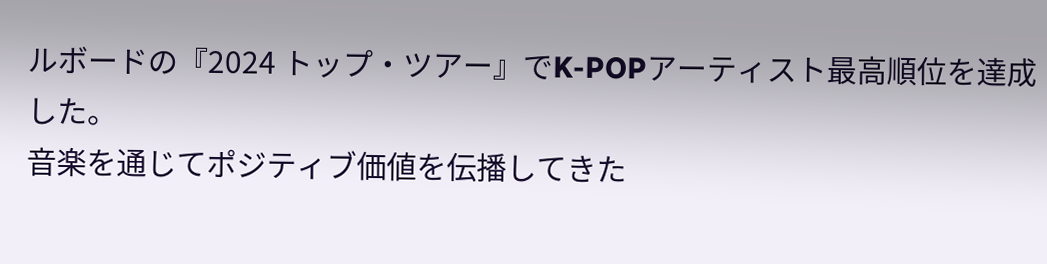ルボードの『2024 トップ・ツアー』でK-POPアーティスト最高順位を達成した。
音楽を通じてポジティブ価値を伝播してきた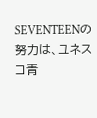SEVENTEENの努力は、ユネスコ青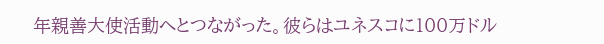年親善大使活動へとつながった。彼らはユネスコに100万ドル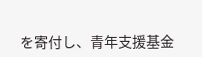を寄付し、青年支援基金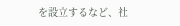を設立するなど、社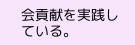会貢献を実践している。